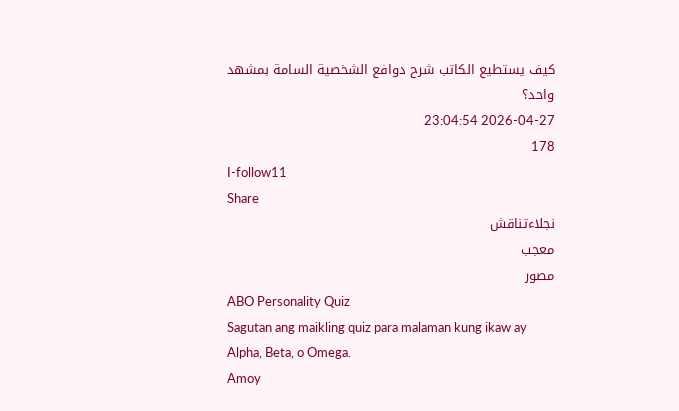كيف يستطيع الكاتب شرح دوافع الشخصية السامة بمشهد واحد؟
2026-04-27 23:04:54
178
I-follow11
Share
نجلاءتناقش
معجب
مصور
ABO Personality Quiz
Sagutan ang maikling quiz para malaman kung ikaw ay Alpha, Beta, o Omega.
Amoy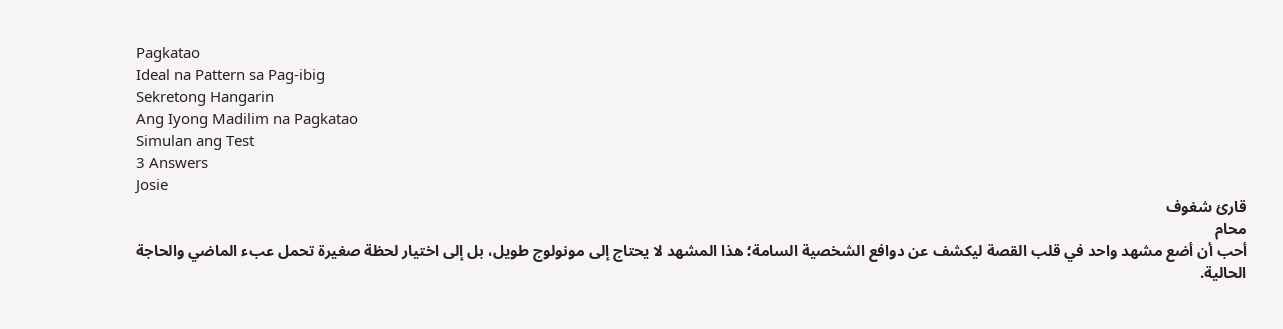Pagkatao
Ideal na Pattern sa Pag-ibig
Sekretong Hangarin
Ang Iyong Madilim na Pagkatao
Simulan ang Test
3 Answers
Josie
قارئ شغوف
محام
أحب أن أضع مشهد واحد في قلب القصة ليكشف عن دوافع الشخصية السامة؛ هذا المشهد لا يحتاج إلى مونولوج طويل، بل إلى اختيار لحظة صغيرة تحمل عبء الماضي والحاجة الحالية.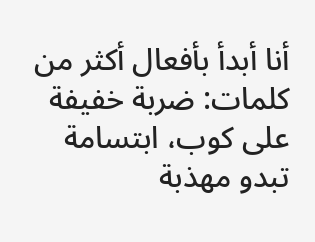أنا أبدأ بأفعال أكثر من كلمات: ضربة خفيفة على كوب، ابتسامة تبدو مهذبة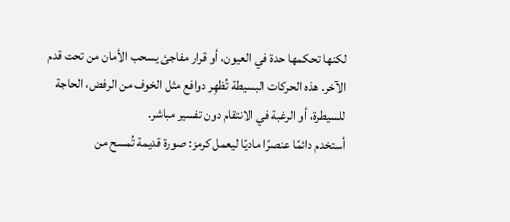لكنها تحكمها حدة في العيون، أو قرار مفاجئ يسحب الأمان من تحت قدم الآخر. هذه الحركات البسيطة تُظهِر دوافع مثل الخوف من الرفض، الحاجة للسيطرة، أو الرغبة في الانتقام دون تفسير مباشر.
أستخدم دائمًا عنصرًا ماديًا ليعمل كرمز: صورة قديمة تُمسح من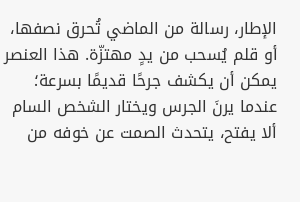الإطار، رسالة من الماضي تُحرق نصفها، أو قلم يُسحب من يدٍ مهتزّة. هذا العنصر يمكن أن يكشف جرحًا قديمًا بسرعة؛ عندما يرنَ الجرس ويختار الشخص السام ألا يفتح، يتحدث الصمت عن خوفه من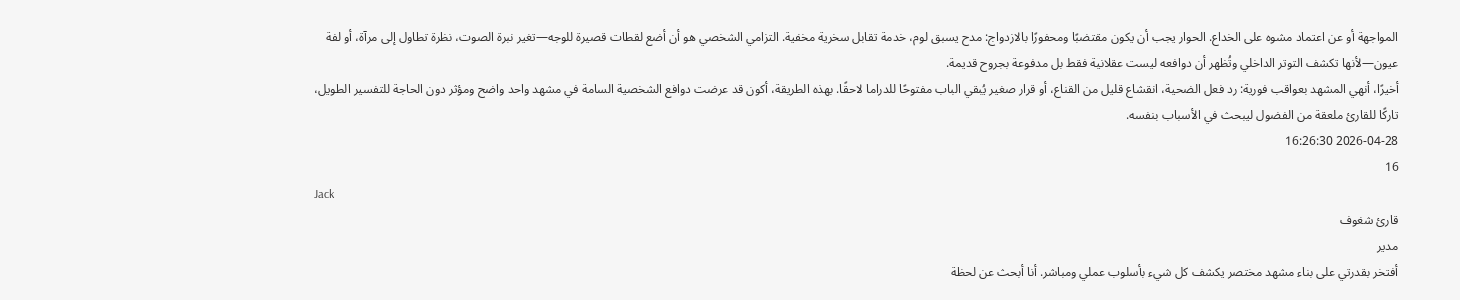المواجهة أو عن اعتماد مشوه على الخداع. الحوار يجب أن يكون مقتضبًا ومحفورًا بالازدواج: مدح يسبق لوم، خدمة تقابل سخرية مخفية. التزامي الشخصي هو أن أضع لقطات قصيرة للوجه—تغير نبرة الصوت، نظرة تطاول إلى مرآة، أو لفة عيون—لأنها تكشف التوتر الداخلي وتُظهر أن دوافعه ليست عقلانية فقط بل مدفوعة بجروح قديمة.
أخيرًا، أنهي المشهد بعواقب فورية: رد فعل الضحية، انقشاع قليل من القناع، أو قرار صغير يُبقي الباب مفتوحًا للدراما لاحقًا. بهذه الطريقة، أكون قد عرضت دوافع الشخصية السامة في مشهد واحد واضح ومؤثر دون الحاجة للتفسير الطويل، تاركًا للقارئ ملعقة من الفضول ليبحث في الأسباب بنفسه.
2026-04-28 16:26:30
16
Jack
قارئ شغوف
مدير
أفتخر بقدرتي على بناء مشهد مختصر يكشف كل شيء بأسلوب عملي ومباشر. أنا أبحث عن لحظة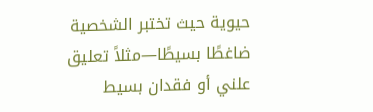حيوية حيث تختبر الشخصية ضاغطًا بسيطًا—مثلاً تعليق علني أو فقدان بسيط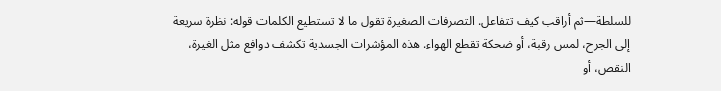للسلطة—ثم أراقب كيف تتفاعل. التصرفات الصغيرة تقول ما لا تستطيع الكلمات قوله: نظرة سريعة إلى الجرح، لمس رقبة، أو ضحكة تقطع الهواء. هذه المؤشرات الجسدية تكشف دوافع مثل الغيرة، النقص، أو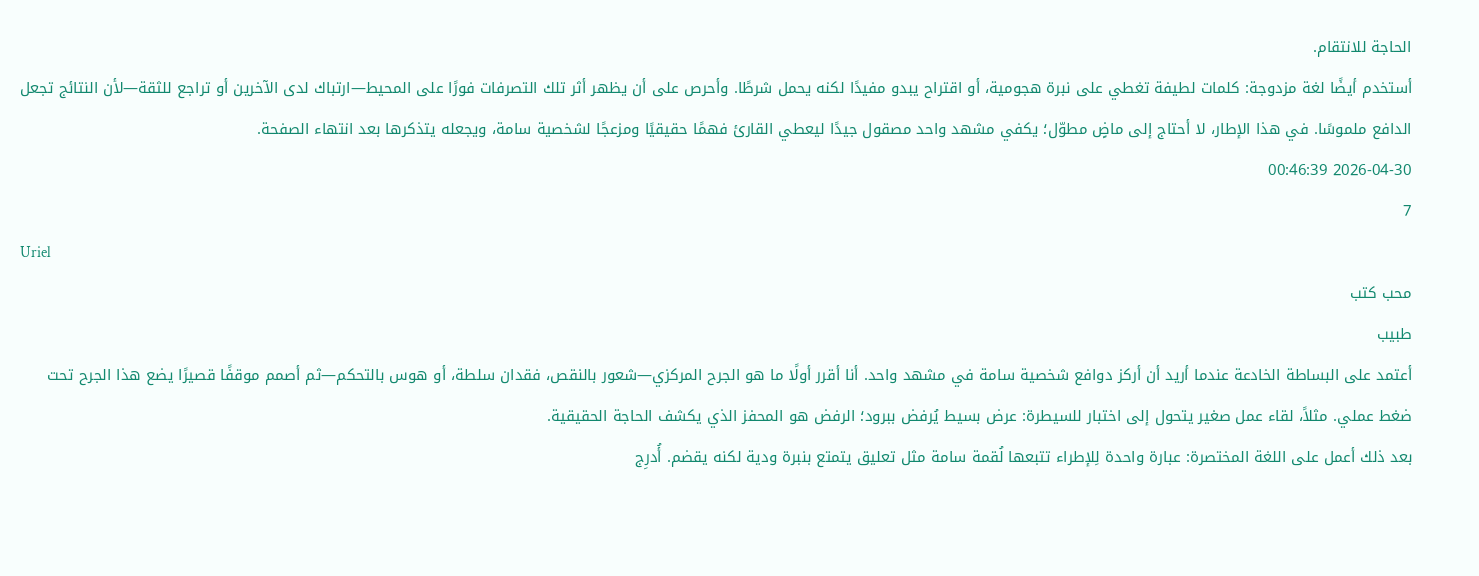الحاجة للانتقام.
أستخدم أيضًا لغة مزدوجة: كلمات لطيفة تغطي على نبرة هجومية، أو اقتراح يبدو مفيدًا لكنه يحمل شرطًا. وأحرص على أن يظهر أثر تلك التصرفات فورًا على المحيط—ارتباك لدى الآخرين أو تراجع للثقة—لأن النتائج تجعل الدافع ملموسًا. في هذا الإطار، لا أحتاج إلى ماضٍ مطوّل؛ يكفي مشهد واحد مصقول جيدًا ليعطي القارئ فهمًا حقيقيًا ومزعجًا لشخصية سامة، ويجعله يتذكرها بعد انتهاء الصفحة.
2026-04-30 00:46:39
7
Uriel
محب كتب
طبيب
أعتمد على البساطة الخادعة عندما أريد أن أركز دوافع شخصية سامة في مشهد واحد. أنا أقرر أولًا ما هو الجرح المركزي—شعور بالنقص، فقدان سلطة، أو هوس بالتحكم—ثم أصمم موقفًا قصيرًا يضع هذا الجرح تحت ضغط عملي. مثلاً، لقاء عمل صغير يتحول إلى اختبار للسيطرة: عرض بسيط يُرفض ببرود؛ الرفض هو المحفز الذي يكشف الحاجة الحقيقية.
بعد ذلك أعمل على اللغة المختصرة: عبارة واحدة لِلإطراء تتبعها لُقمة سامة مثل تعليق يتمتع بنبرة ودية لكنه يقضم. أُدرِج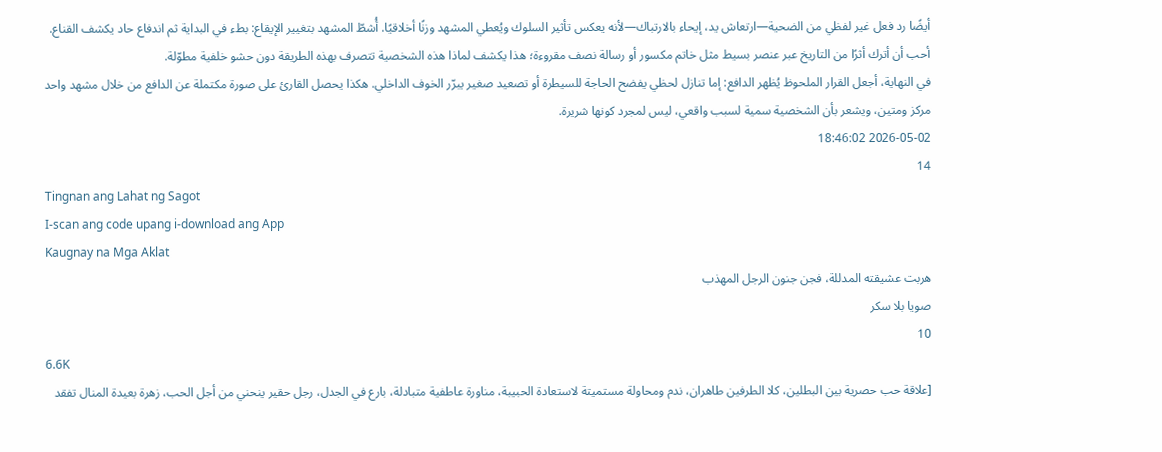أيضًا رد فعل غير لفظي من الضحية—ارتعاش يد، إيحاء بالارتباك—لأنه يعكس تأثير السلوك ويُعطي المشهد وزنًا أخلاقيًا. أُشطّ المشهد بتغيير الإيقاع: بطء في البداية ثم اندفاع حاد يكشف القناع. أحب أن أترك أثرًا من التاريخ عبر عنصر بسيط مثل خاتم مكسور أو رسالة نصف مقروءة؛ هذا يكشف لماذا هذه الشخصية تتصرف بهذه الطريقة دون حشو خلفية مطوّلة.
في النهاية، أجعل القرار الملحوظ يُظهر الدافع: إما تنازل لحظي يفضح الحاجة للسيطرة أو تصعيد صغير يبرّر الخوف الداخلي. هكذا يحصل القارئ على صورة مكتملة عن الدافع من خلال مشهد واحد مركز ومتين، ويشعر بأن الشخصية سمية لسبب واقعي، ليس لمجرد كونها شريرة.
2026-05-02 18:46:02
14
Tingnan ang Lahat ng Sagot
I-scan ang code upang i-download ang App
Kaugnay na Mga Aklat
هربت عشيقته المدللة، فجن جنون الرجل المهذب
صويا بلا سكر
10
6.6K
[علاقة حب حصرية بين البطلين، كلا الطرفين طاهران، ندم ومحاولة مستميتة لاستعادة الحبيبة، مناورة عاطفية متبادلة، بارع في الجدل، رجل حقير ينحني من أجل الحب، زهرة بعيدة المنال تفقد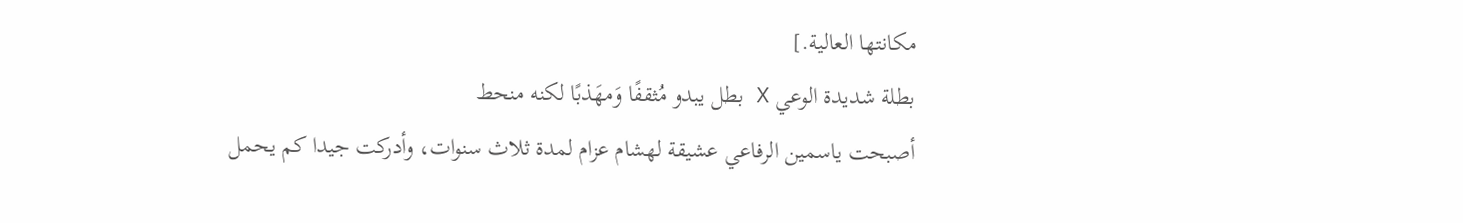مكانتها العالية.]
بطلة شديدة الوعي X بطل يبدو مُثقفًا وَمهَذبًا لكنه منحط
أصبحت ياسمين الرفاعي عشيقة لهشام عزام لمدة ثلاث سنوات، وأدركت جيدا كم يحمل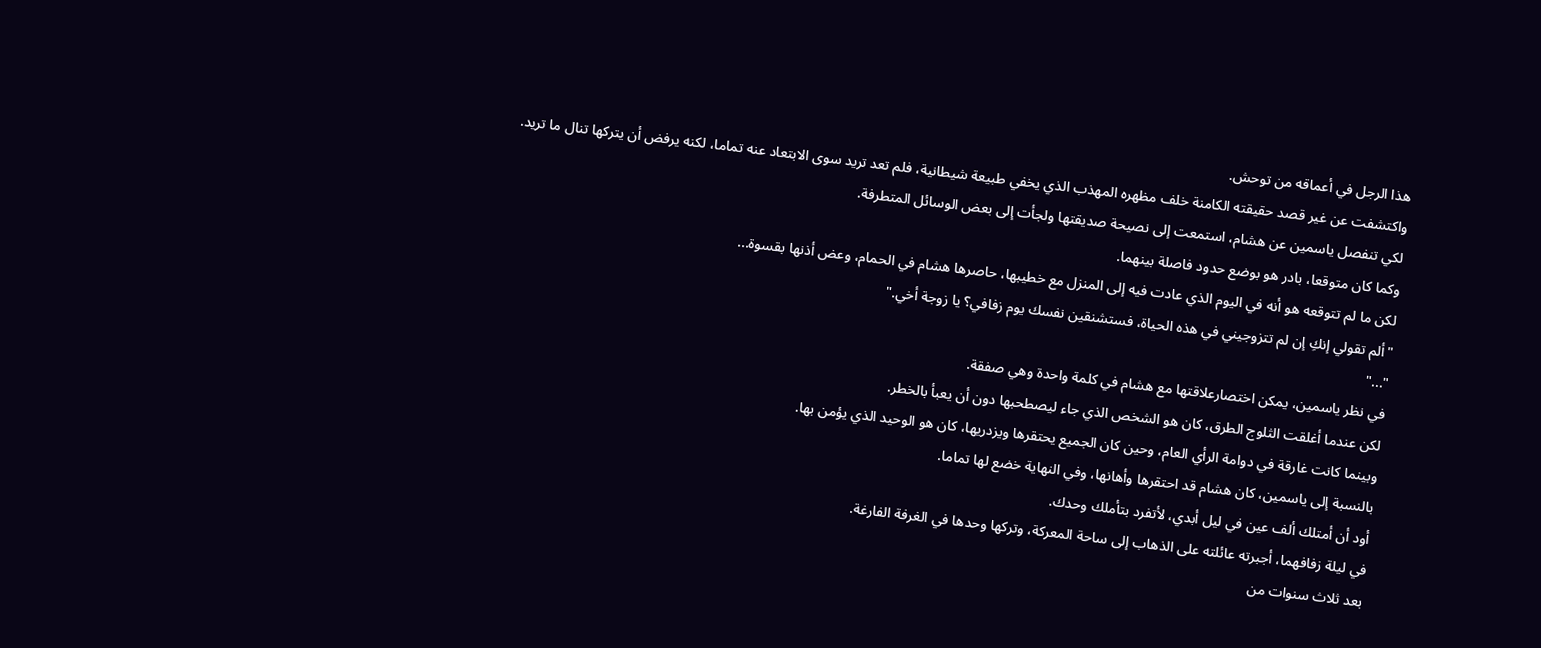هذا الرجل في أعماقه من توحش.
واكتشفت عن غير قصد حقيقته الكامنة خلف مظهره المهذب الذي يخفي طبيعة شيطانية، فلم تعد تريد سوى الابتعاد عنه تماما، لكنه يرفض أن يتركها تنال ما تريد.
لكي تنفصل ياسمين عن هشام، استمعت إلى نصيحة صديقتها ولجأت إلى بعض الوسائل المتطرفة.
وكما كان متوقعا، بادر هو بوضع حدود فاصلة بينهما.
لكن ما لم تتوقعه هو أنه في اليوم الذي عادت فيه إلى المنزل مع خطيبها، حاصرها هشام في الحمام، وعض أذنها بقسوة...
"ألم تقولي إنكِ إن لم تتزوجيني في هذه الحياة، فستشنقين نفسك يوم زفافي؟ يا زوجة أخي."
"..."
في نظر ياسمين، يمكن اختصارعلاقتها مع هشام في كلمة واحدة وهي صفقة.
لكن عندما أغلقت الثلوج الطرق، كان هو الشخص الذي جاء ليصطحبها دون أن يعبأ بالخطر.
وبينما كانت غارقة في دوامة الرأي العام، وحين كان الجميع يحتقرها ويزدريها، كان هو الوحيد الذي يؤمن بها.
بالنسبة إلى ياسمين، كان هشام قد احتقرها وأهانها، وفي النهاية خضع لها تماما.
أود أن أمتلك ألف عين في ليل أبدي، لأتفرد بتأملك وحدك.
في ليلة زفافهما، أجبرته عائلته على الذهاب إلى ساحة المعركة، وتركها وحدها في الغرفة الفارغة.
بعد ثلاث سنوات من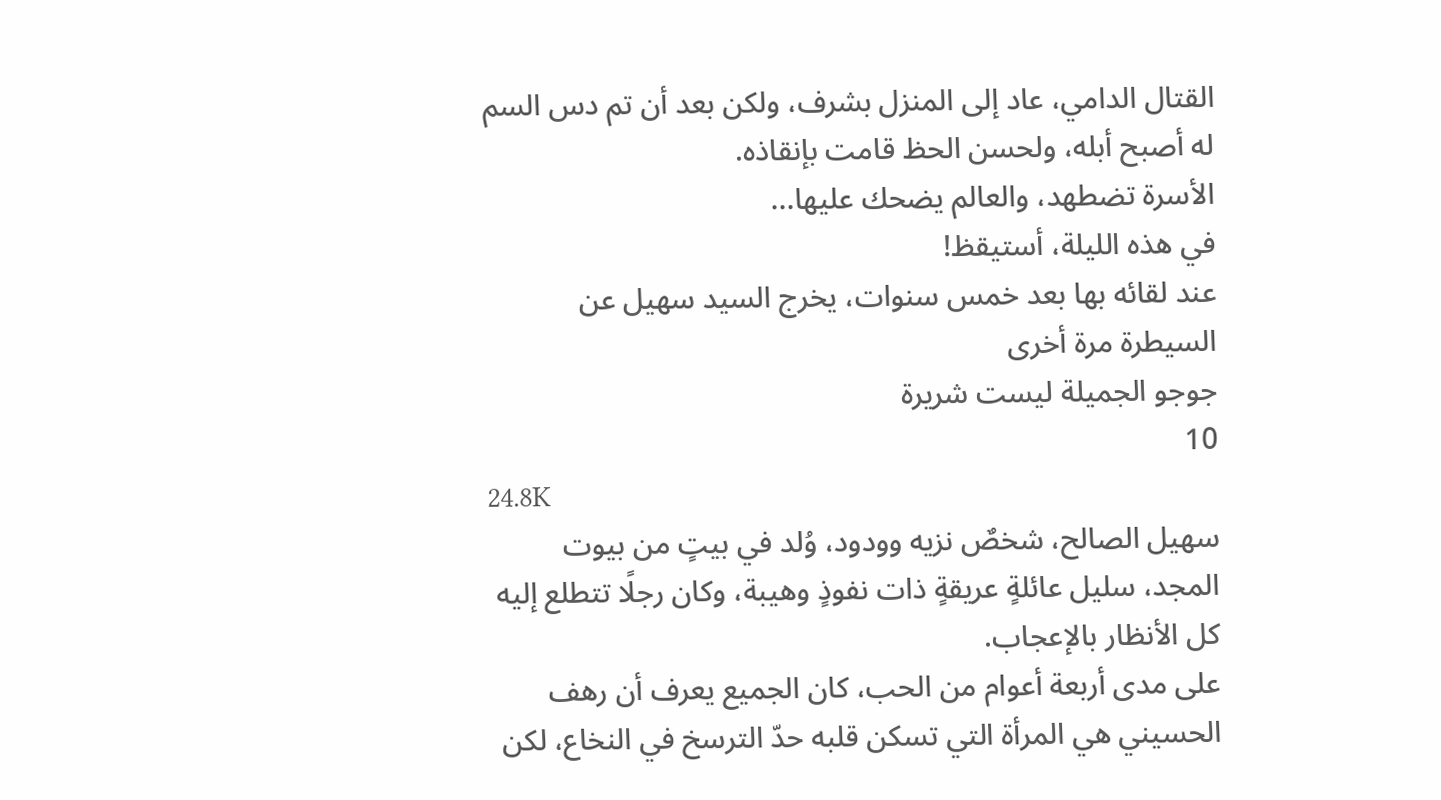القتال الدامي، عاد إلى المنزل بشرف، ولكن بعد أن تم دس السم له أصبح أبله، ولحسن الحظ قامت بإنقاذه.
الأسرة تضطهد، والعالم يضحك عليها...
في هذه الليلة، أستيقظ!
عند لقائه بها بعد خمس سنوات، يخرج السيد سهيل عن السيطرة مرة أخرى
جوجو الجميلة ليست شريرة
10
24.8K
سهيل الصالح، شخصٌ نزيه وودود، وُلد في بيتٍ من بيوت المجد، سليل عائلةٍ عريقةٍ ذات نفوذٍ وهيبة، وكان رجلًا تتطلع إليه كل الأنظار بالإعجاب.
على مدى أربعة أعوام من الحب، كان الجميع يعرف أن رهف الحسيني هي المرأة التي تسكن قلبه حدّ الترسخ في النخاع، لكن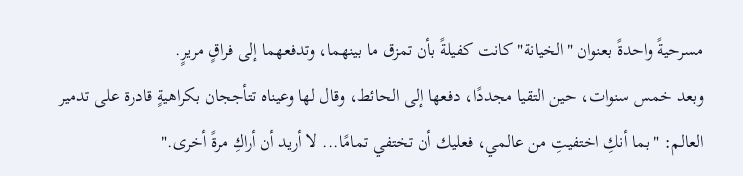مسرحيةً واحدةً بعنوان "الخيانة" كانت كفيلةً بأن تمزق ما بينهما، وتدفعهما إلى فراقٍ مريرٍ.
وبعد خمس سنوات، حين التقيا مجددًا، دفعها إلى الحائط، وقال لها وعيناه تتأججان بكراهيةٍ قادرة على تدمير العالم: "بما أنكِ اختفيتِ من عالمي، فعليك أن تختفي تمامًا... لا أريد أن أراكِ مرةً أخرى."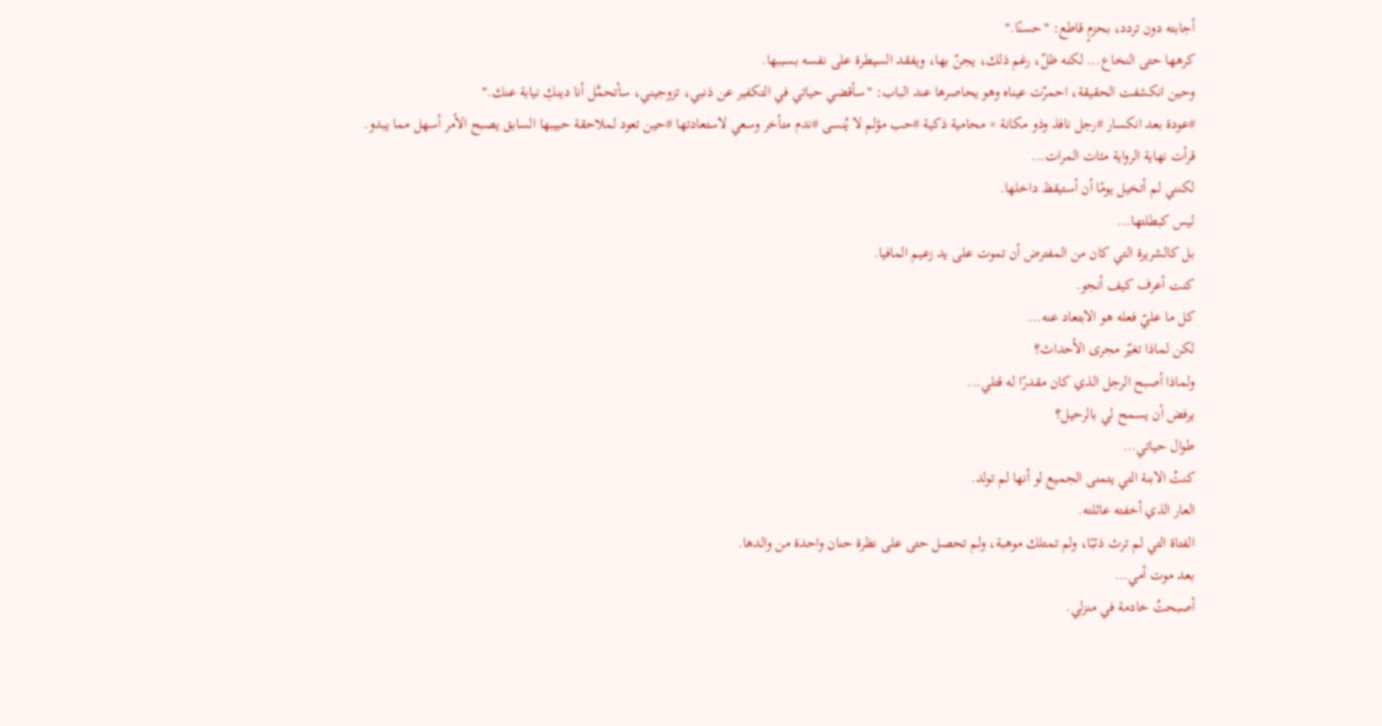أجابته دون تردد، بحزمٍ قاطع: "حسنًا."
كرهها حتى النخاع... لكنه ظلّ، رغم ذلك، يجنّ بها، ويفقد السيطرة على نفسه بسببها.
وحين انكشفت الحقيقة، احمرّت عيناه وهو يحاصرها عند الباب: "سأقضي حياتي في التكفير عن ذنبي، تزوجيني، سأتحمَّل أنا دينكِ نيابة عنك."
#عودة بعد انكسار #رجل نافذ وذو مكانة × محامية ذكية #حب مؤلم لا يُنسى #ندم متأخر وسعي لاستعادتها #حين تعود لملاحقة حبيبها السابق يصبح الأمر أسهل مما يبدو.
قرأت نهاية الرواية مئات المرات...
لكنني لم أتخيل يومًا أن أستيقظ داخلها.
ليس كبطلتها...
بل كالشريرة التي كان من المفترض أن تموت على يد زعيم المافيا.
كنت أعرف كيف أنجو.
كل ما عليّ فعله هو الابتعاد عنه...
لكن لماذا تغيّر مجرى الأحداث؟
ولماذا أصبح الرجل الذي كان مقدرًا له قتلي...
يرفض أن يسمح لي بالرحيل؟
طوال حياتي…
كنتُ الابنة التي يتمنى الجميع لو أنها لم تولد.
العار الذي أخفته عائلته.
الفتاة التي لم ترث ذئبًا، ولم تمتلك موهبة، ولم تحصل حتى على نظرة حنان واحدة من والدها.
بعد موت أمي…
أصبحتُ خادمة في منزلي.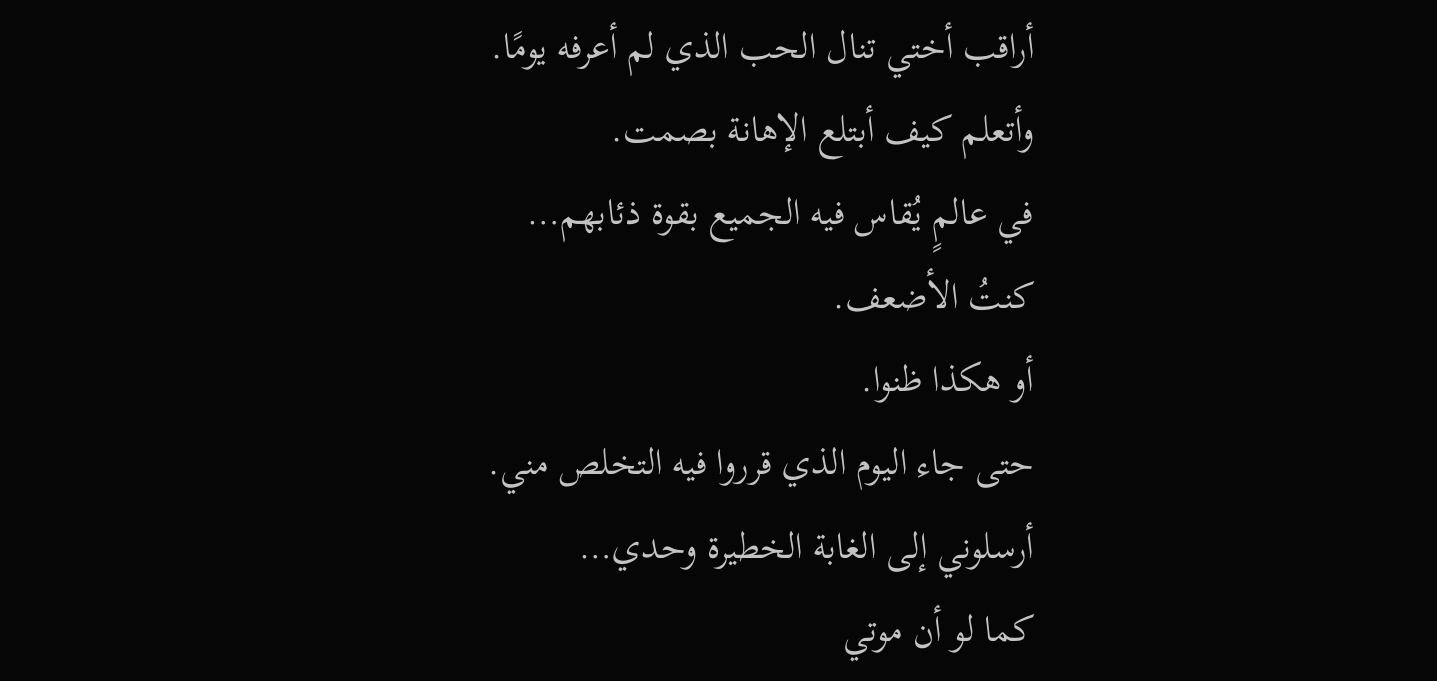أراقب أختي تنال الحب الذي لم أعرفه يومًا.
وأتعلم كيف أبتلع الإهانة بصمت.
في عالمٍ يُقاس فيه الجميع بقوة ذئابهم…
كنتُ الأضعف.
أو هكذا ظنوا.
حتى جاء اليوم الذي قرروا فيه التخلص مني.
أرسلوني إلى الغابة الخطيرة وحدي…
كما لو أن موتي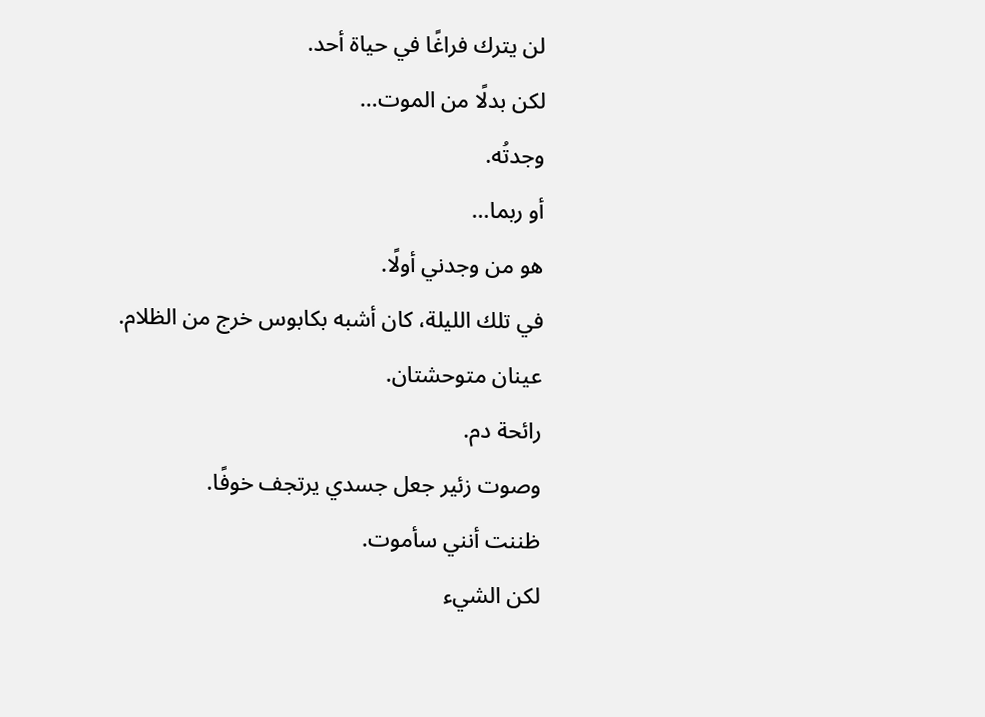لن يترك فراغًا في حياة أحد.
لكن بدلًا من الموت…
وجدتُه.
أو ربما…
هو من وجدني أولًا.
في تلك الليلة، كان أشبه بكابوس خرج من الظلام.
عينان متوحشتان.
رائحة دم.
وصوت زئير جعل جسدي يرتجف خوفًا.
ظننت أنني سأموت.
لكن الشيء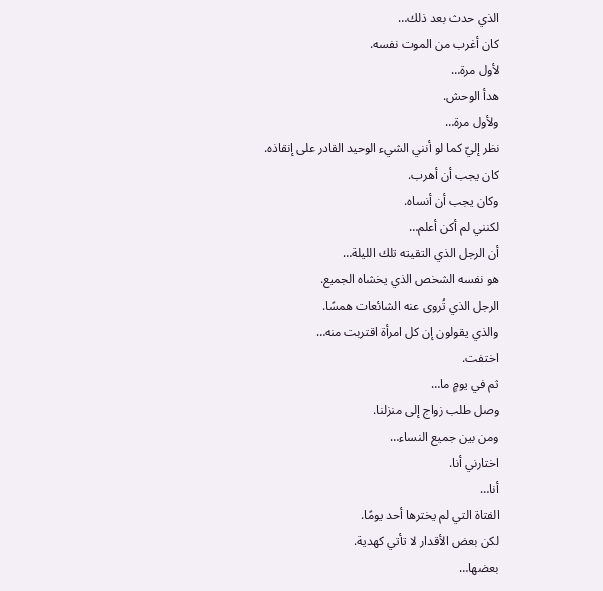الذي حدث بعد ذلك…
كان أغرب من الموت نفسه.
لأول مرة…
هدأ الوحش.
ولأول مرة…
نظر إليّ كما لو أنني الشيء الوحيد القادر على إنقاذه.
كان يجب أن أهرب.
وكان يجب أن أنساه.
لكنني لم أكن أعلم…
أن الرجل الذي التقيته تلك الليلة…
هو نفسه الشخص الذي يخشاه الجميع.
الرجل الذي تُروى عنه الشائعات همسًا.
والذي يقولون إن كل امرأة اقتربت منه…
اختفت.
ثم في يومٍ ما…
وصل طلب زواج إلى منزلنا.
ومن بين جميع النساء…
اختارني أنا.
أنا…
الفتاة التي لم يخترها أحد يومًا.
لكن بعض الأقدار لا تأتي كهدية.
بعضها…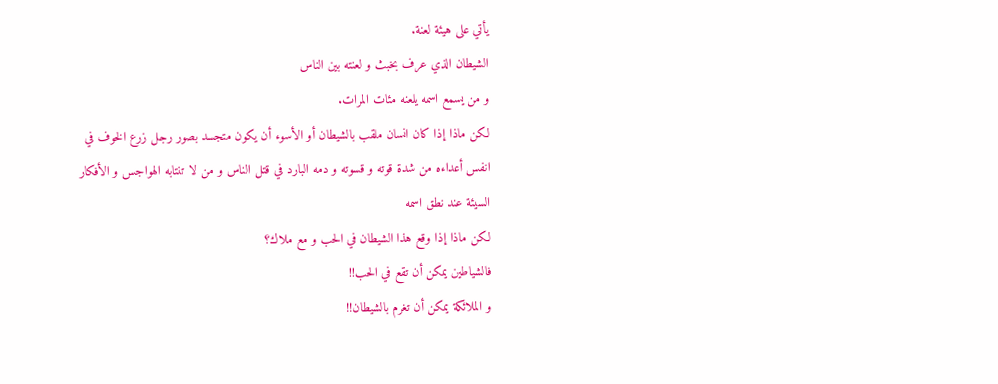يأتي على هيئة لعنة.
الشيطان الذي عرف بخبث و لعنته بين الناس
و من يسمع اسمه يلعنه مئات المرات.
لكن ماذا إذا كان انسان ملقب بالشيطان أو الأسوء أن يكون متجسد بصور رجل زرع الخوف في انفس أعداءه من شدة قوته و قسوته و دمه البارد في قتل الناس و من لا تنتابه الهواجس و الأفكار السيئة عند نطق اسمه
لكن ماذا إذا وقع هذا الشيطان في الحب و مع ملاك؟
فالشياطين يمكن أن تقع في الحب!!
و الملائكة يمكن أن تغرم بالشيطان!!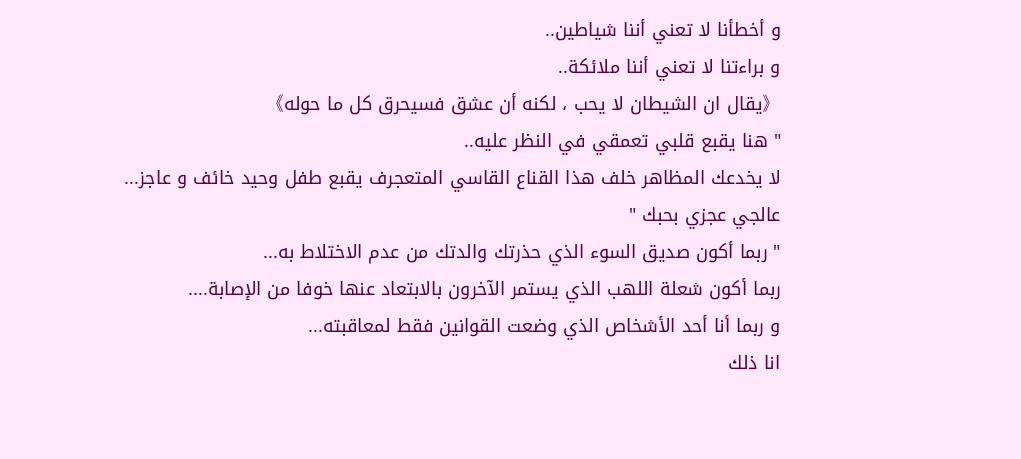و أخطأنا لا تعني أننا شياطين..
و براءتنا لا تعني أننا ملائكة..
《يقال ان الشيطان لا يحب ، لكنه أن عشق فسيحرق كل ما حوله》
" هنا يقبع قلبي تعمقي في النظر عليه..
لا يخدعك المظاهر خلف هذا القناع القاسي المتعجرف يقبع طفل وحيد خائف و عاجز...
عالجي عجزي بحبك "
" ربما أكون صديق السوء الذي حذرتك والدتك من عدم الاختلاط به...
ربما أكون شعلة اللهب الذي يستمر الآخرون بالابتعاد عنها خوفا من الإصابة....
و ربما أنا أحد الأشخاص الذي وضعت القوانين فقط لمعاقبته...
انا ذلك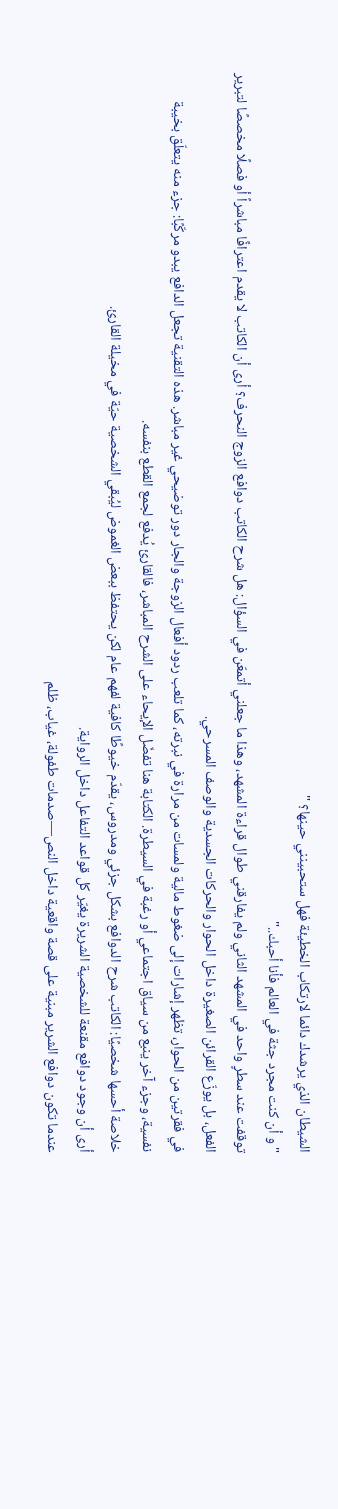الشيطان الذي يرشدك دائما لارتكاب الخطيئة فهل ستحبينني حينها؟ "
" و أن كنت مجرد جثة في العالم فأنا أحبك.."
توقفت عند سطرٍ واحد في المشهد الثاني ولم يفارقني طوال قراءة المشهد، وهذا ما جعلني أتمعّن في السؤال: هل شرح الكاتب دوافع الزوج النحرف؟ أرى أن الكاتب لا يقدم اعترافًا مباشراً أو فصلًا مخصصًا لتبرير الفعل، بل يوزّع القرائن الصغيرة داخل الحوار والحركات الجسدية والوصف المسرحي.
في فقرتين من الحوار، تظهر إشارات إلى ضغوط مالية ولمسات من مرارة في نبرته، كما تلعب ردود أفعال الزوجة والجار دور توضيحي غير مباشر. هذه التقنية تجعل الدافع يبدو مركّبًا: جزء منه يتعلّق بخيبة نفسية، وجزء آخر ينبع من سياق اجتماعي أو رغبة في السيطرة. الكتابة هنا تفضّل الإيحاء على الشرح المباشر، فالقارئ يُدفع لجمع القطع بنفسه.
خلاصة أحسها شخصيًا: الكاتب شرح الدوافع بشكل جزئي ومدروس، يقدّم خيوطًا كافية لفهم عام لكن يحتفظ ببعض الغموض ليُبقي الشخصية حيّة في مخيلة القارئ.
أرى أن وجود دوافع مقنعة للشخصية الشريرة يغيّر كل قواعد التفاعل داخل الرواية.
عندما تكون دوافع الشرير مبنية على قصة واقعية داخل النص—صدمات طفولة، غياب، ظلم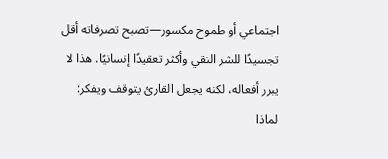اجتماعي أو طموح مكسور—تصبح تصرفاته أقل تجسيدًا للشر النقي وأكثر تعقيدًا إنسانيًا. هذا لا يبرر أفعاله، لكنه يجعل القارئ يتوقف ويفكر: لماذا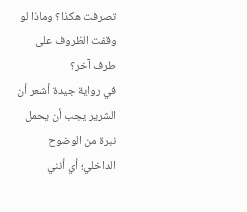تصرفت هكذا؟ وماذا لو وقفت الظروف على طرف آخر؟
في رواية جيدة أشعر أن الشرير يجب أن يحمل نبرة من الوضوح الداخلي؛ أي أنني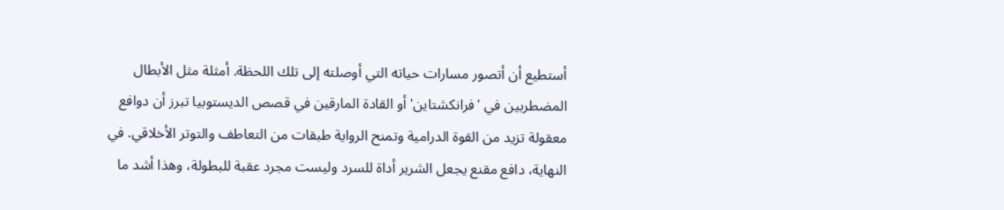أستطيع أن أتصور مسارات حياته التي أوصلته إلى تلك اللحظة. أمثلة مثل الأبطال المضطربين في 'فرانكشتاين' أو القادة المارقين في قصص الديستوبيا تبرز أن دوافع معقولة تزيد من القوة الدرامية وتمنح الرواية طبقات من التعاطف والتوتر الأخلاقي. في النهاية، دافع مقنع يجعل الشرير أداة للسرد وليست مجرد عقبة للبطولة، وهذا أشد ما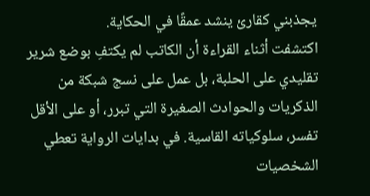يجذبني كقارئ ينشد عمقًا في الحكاية.
اكتشفت أثناء القراءة أن الكاتب لم يكتفِ بوضع شرير تقليدي على الحلبة، بل عمل على نسج شبكة من الذكريات والحوادث الصغيرة التي تبرر، أو على الأقل تفسر، سلوكياته القاسية. في بدايات الرواية تعطي الشخصيات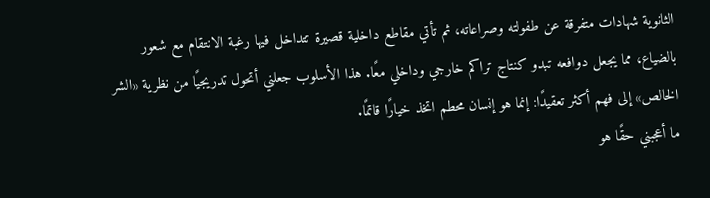الثانوية شهادات متفرقة عن طفولته وصراعاته، ثم تأتي مقاطع داخلية قصيرة تتداخل فيها رغبة الانتقام مع شعور بالضياع، مما يجعل دوافعه تبدو كنتاج تراكم خارجي وداخلي معًا. هذا الأسلوب جعلني أتحول تدريجيًا من نظرية «الشر الخالص» إلى فهم أكثر تعقيدًا: إنما هو إنسان محطم اتخذ خيارًا قاتمًا.
ما أعجبني حقًا هو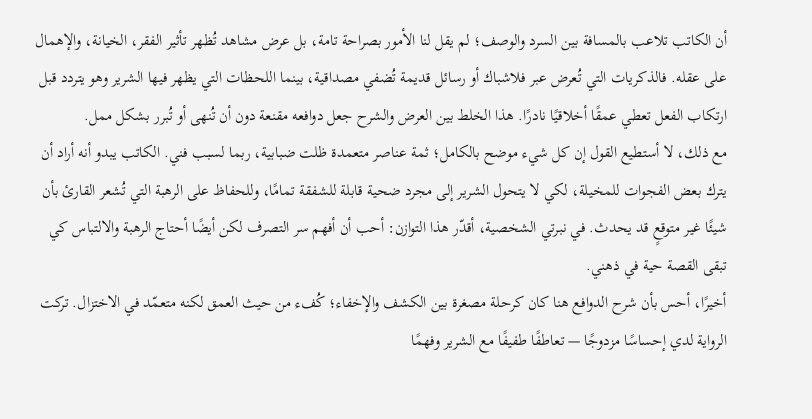أن الكاتب تلاعب بالمسافة بين السرد والوصف؛ لم يقل لنا الأمور بصراحة تامة، بل عرض مشاهد تُظهر تأثير الفقر، الخيانة، والإهمال على عقله. فالذكريات التي تُعرض عبر فلاشباك أو رسائل قديمة تُضفي مصداقية، بينما اللحظات التي يظهر فيها الشرير وهو يتردد قبل ارتكاب الفعل تعطي عمقًا أخلاقيًا نادرًا. هذا الخلط بين العرض والشرح جعل دوافعه مقنعة دون أن تُنهى أو تُبرر بشكل ممل.
مع ذلك، لا أستطيع القول إن كل شيء موضح بالكامل؛ ثمة عناصر متعمدة ظلت ضبابية، ربما لسبب فني. الكاتب يبدو أنه أراد أن يترك بعض الفجوات للمخيلة، لكي لا يتحول الشرير إلى مجرد ضحية قابلة للشفقة تمامًا، وللحفاظ على الرهبة التي تُشعر القارئ بأن شيئًا غير متوقعٍ قد يحدث. في نبرتي الشخصية، أقدّر هذا التوازن: أحب أن أفهم سر التصرف لكن أيضًا أحتاج الرهبة والالتباس كي تبقى القصة حية في ذهني.
أخيرًا، أحس بأن شرح الدوافع هنا كان كرحلة مصغرة بين الكشف والإخفاء؛ كُفء من حيث العمق لكنه متعمّد في الاختزال. تركت الرواية لدي إحساسًا مزدوجًا — تعاطفًا طفيفًا مع الشرير وفهمًا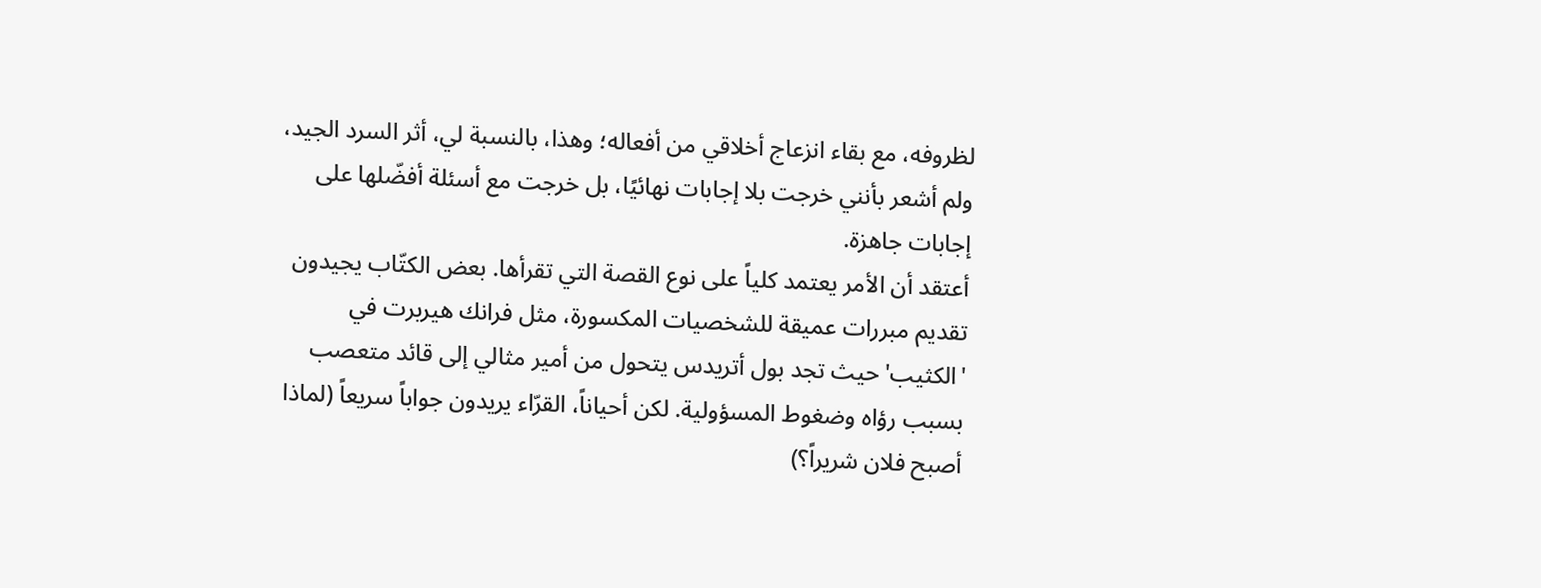لظروفه، مع بقاء انزعاج أخلاقي من أفعاله؛ وهذا، بالنسبة لي، أثر السرد الجيد، ولم أشعر بأنني خرجت بلا إجابات نهائيًا، بل خرجت مع أسئلة أفضّلها على إجابات جاهزة.
أعتقد أن الأمر يعتمد كلياً على نوع القصة التي تقرأها. بعض الكتّاب يجيدون تقديم مبررات عميقة للشخصيات المكسورة، مثل فرانك هيربرت في 'الكثيب' حيث تجد بول أتريدس يتحول من أمير مثالي إلى قائد متعصب بسبب رؤاه وضغوط المسؤولية. لكن أحياناً، القرّاء يريدون جواباً سريعاً (لماذا أصبح فلان شريراً؟)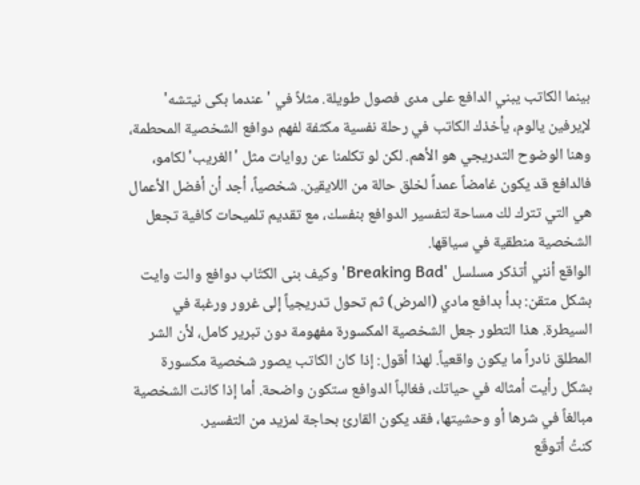بينما الكاتب يبني الدافع على مدى فصول طويلة. مثلاً في 'عندما بكى نيتشه' لإيرفين يالوم، يأخذك الكاتب في رحلة نفسية مكثفة لفهم دوافع الشخصية المحطمة، وهنا الوضوح التدريجي هو الأهم. لكن لو تكلمنا عن روايات مثل 'الغريب' لكامو، فالدافع قد يكون غامضاً عمداً لخلق حالة من اللايقين. شخصياً، أجد أن أفضل الأعمال هي التي تترك لك مساحة لتفسير الدوافع بنفسك، مع تقديم تلميحات كافية تجعل الشخصية منطقية في سياقها.
الواقع أنني أتذكر مسلسل 'Breaking Bad' وكيف بنى الكتّاب دوافع والت وايت بشكل متقن: بدأ بدافع مادي (المرض) ثم تحول تدريجياً إلى غرور ورغبة في السيطرة. هذا التطور جعل الشخصية المكسورة مفهومة دون تبرير كامل، لأن الشر المطلق نادراً ما يكون واقعياً. لهذا أقول: إذا كان الكاتب يصور شخصية مكسورة بشكل رأيت أمثاله في حياتك، فغالباً الدوافع ستكون واضحة. أما إذا كانت الشخصية مبالغاً في شرها أو وحشيتها، فقد يكون القارئ بحاجة لمزيد من التفسير.
كنتُ أتوقّع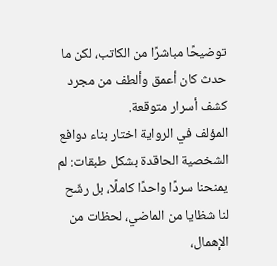توضيحًا مباشرًا من الكاتب، لكن ما حدث كان أعمق وألطف من مجرد كشف أسرار متوقعة.
المؤلف في الرواية اختار بناء دوافع الشخصية الحاقدة بشكل طبقات: لم يمنحنا سردًا واحدًا كاملًا، بل رشّح لنا شظايا من الماضي، لحظات من الإهمال،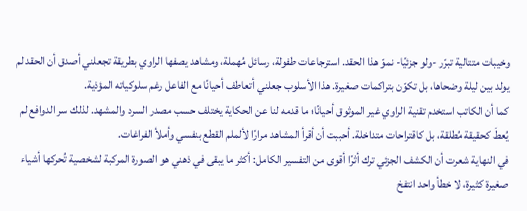وخيبات متتالية تبرّر -ولو جزئيًا- نموّ هذا الحقد. استرجاعات طفولة، رسائل مُهملة، ومشاهد يصفها الراوي بطريقة تجعلني أصدق أن الحقد لم يولد بين ليلة وضحاها، بل تكوّن بتراكمات صغيرة. هذا الأسلوب جعلني أتعاطف أحيانًا مع الفاعل رغم سلوكياته المؤذية.
كما أن الكاتب استخدم تقنية الراوي غير الموثوق أحيانًا؛ ما قدمه لنا عن الحكاية يختلف حسب مصدر السرد والمشهد. لذلك سر الدوافع لم يُعطَ كحقيقة مُطلقة، بل كاقتراحات متداخلة. أحببت أن أقرأ المشاهد مرارًا لألملم القطع بنفسي وأملأ الفراغات.
في النهاية شعرت أن الكشف الجزئي ترك أثرًا أقوى من التفسير الكامل: أكثر ما يبقى في ذهني هو الصورة المركبة لشخصية تُحركها أشياء صغيرة كثيرة، لا خطأ واحد انتفخ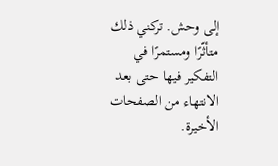إلى وحش. تركني ذلك متأثّرًا ومستمرًا في التفكير فيها حتى بعد الانتهاء من الصفحات الأخيرة.